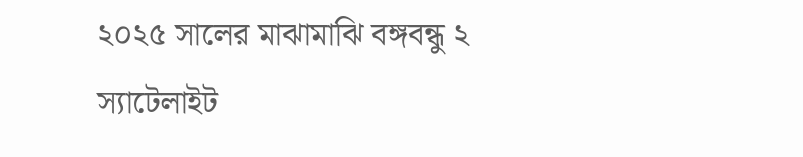২০২৫ সালের মাঝামাঝি বঙ্গবন্ধু ২ স্যাটেলাইট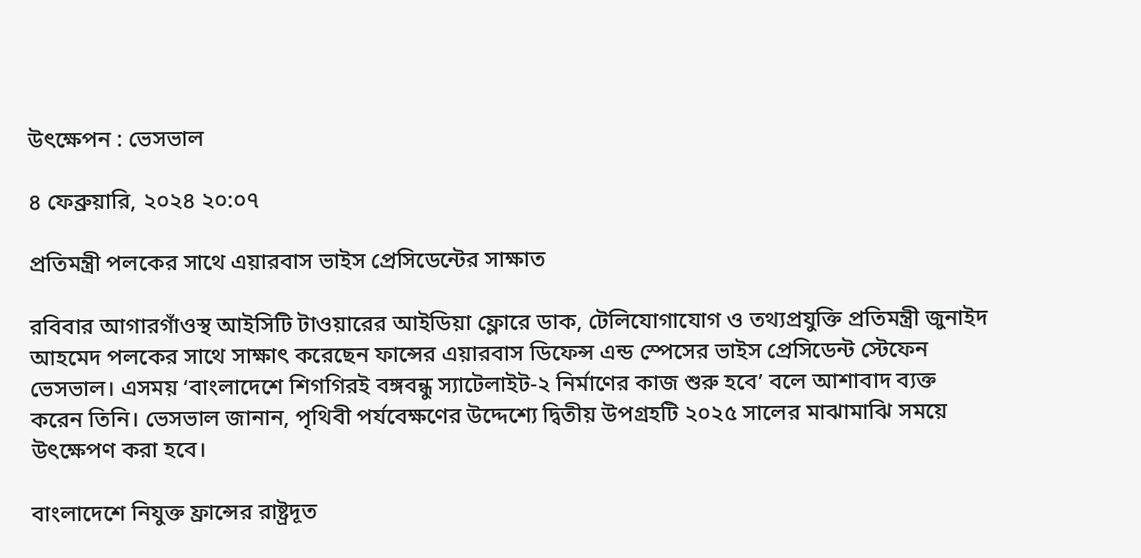উৎক্ষেপন : ভেসভাল

৪ ফেব্রুয়ারি, ২০২৪ ২০:০৭

প্রতিমন্ত্রী পলকের সাথে এয়ারবাস ভাইস প্রেসিডেন্টের সাক্ষাত

রবিবার আগারগাঁওস্থ আইসিটি টাওয়ারের আইডিয়া ফ্লোরে ডাক, টেলিযোগাযোগ ও তথ্যপ্রযুক্তি প্রতিমন্ত্রী জুনাইদ আহমেদ পলকের সাথে সাক্ষাৎ করেছেন ফান্সের এয়ারবাস ডিফেন্স এন্ড স্পেসের ভাইস প্রেসিডেন্ট স্টেফেন ভেসভাল। এসময় ‘বাংলাদেশে শিগগিরই বঙ্গবন্ধু স্যাটেলাইট-২ নির্মাণের কাজ শুরু হবে’ বলে আশাবাদ ব্যক্ত করেন তিনি। ভেসভাল জানান, পৃথিবী পর্যবেক্ষণের উদ্দেশ্যে দ্বিতীয় উপগ্রহটি ২০২৫ সালের মাঝামাঝি সময়ে উৎক্ষেপণ করা হবে।

বাংলাদেশে নিযুক্ত ফ্রান্সের রাষ্ট্রদূত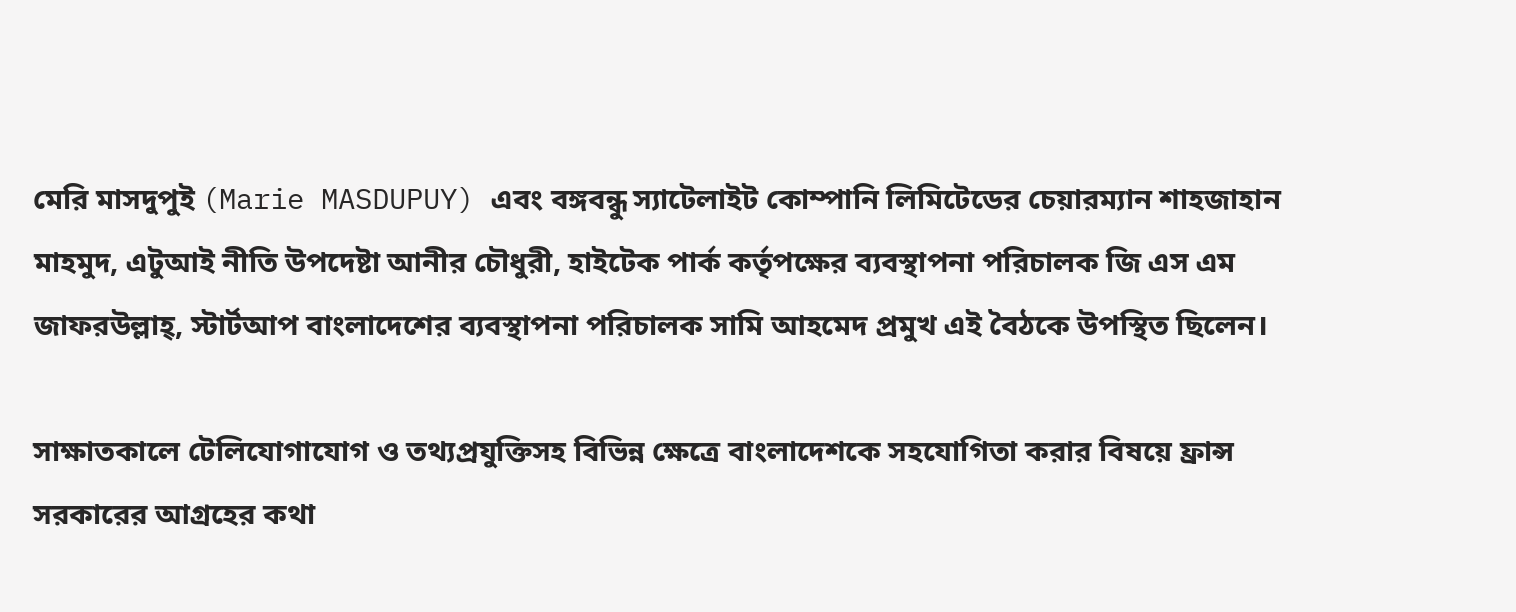মেরি মাসদুপুই (Marie MASDUPUY) এবং বঙ্গবন্ধু স্যাটেলাইট কোম্পানি লিমিটেডের চেয়ারম্যান শাহজাহান মাহমুদ, এটুআই নীতি উপদেষ্টা আনীর চৌধুরী, হাইটেক পার্ক কর্তৃপক্ষের ব্যবস্থাপনা পরিচালক জি এস এম জাফরউল্লাহ্, স্টার্টআপ বাংলাদেশের ব্যবস্থাপনা পরিচালক সামি আহমেদ প্রমুখ এই বৈঠকে উপস্থিত ছিলেন।

সাক্ষাতকালে টেলিযোগাযোগ ও তথ্যপ্রযুক্তিসহ বিভিন্ন ক্ষেত্রে বাংলাদেশকে সহযোগিতা করার বিষয়ে ফ্রান্স সরকারের আগ্রহের কথা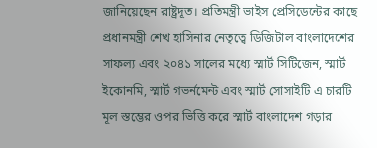জানিয়েছেন রাষ্ট্রদূত। প্রতিমন্ত্রী ভাইস প্রেসিডেন্টের কাছে প্রধানমন্ত্রী শেখ হাসিনার নেতৃত্বে ডিজিটাল বাংলাদেশের সাফল্য এবং ২০৪১ সালের মধ্যে স্মার্ট সিটিজেন, স্মার্ট ইকোনমি, স্মার্ট গভর্নমেন্ট এবং স্মার্ট সোসাইটি এ চারটি মূল স্তম্ভের ওপর ভিত্তি করে স্মার্ট বাংলাদেশ গড়ার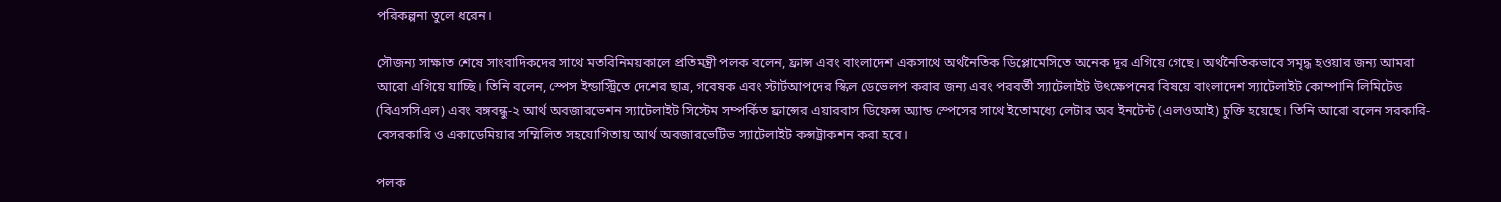পরিকল্পনা তুলে ধরেন।

সৌজন্য সাক্ষাত শেষে সাংবাদিকদের সাথে মতবিনিময়কালে প্রতিমন্ত্রী পলক বলেন, ফ্রান্স এবং বাংলাদেশ একসাথে অর্থনৈতিক ডিপ্লোমেসিতে অনেক দূর এগিয়ে গেছে। অর্থনৈতিকভাবে সমৃদ্ধ হওয়ার জন্য আমরা আরো এগিয়ে যাচ্ছি। তিনি বলেন, স্পেস ইন্ডাস্ট্রিতে দেশের ছাত্র, গবেষক এবং স্টার্টআপদের স্কিল ডেভেলপ করার জন্য এবং পরবর্তী স্যাটেলাইট উৎক্ষেপনের বিষয়ে বাংলাদেশ স্যাটেলাইট কোম্পানি লিমিটেড (বিএসসিএল) এবং বঙ্গবন্ধু-২ আর্থ অবজারভেশন স্যাটেলাইট সিস্টেম সম্পর্কিত ফ্রান্সের এয়ারবাস ডিফেন্স অ্যান্ড স্পেসের সাথে ইতোমধ্যে লেটার অব ইনটেন্ট (এলওআই) চুক্তি হয়েছে। তিনি আরো বলেন সরকারি-বেসরকারি ও একাডেমিয়ার সম্মিলিত সহযোগিতায় আর্থ অবজারভেটিভ স্যাটেলাইট কন্সট্রাকশন করা হবে।

পলক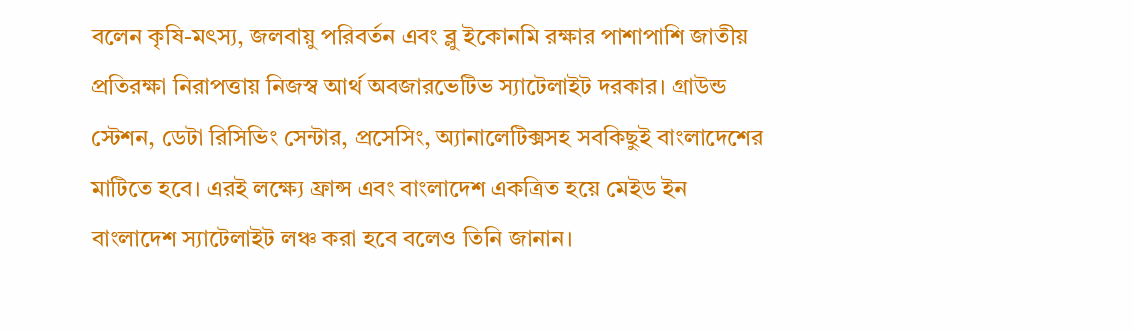বলেন কৃষি-মৎস্য, জলবায়ু পরিবর্তন এবং ব্লু ইকোনমি রক্ষার পাশাপাশি জাতীয় প্রতিরক্ষা নিরাপত্তায় নিজস্ব আর্থ অবজারভেটিভ স্যাটেলাইট দরকার। গ্রাউন্ড স্টেশন, ডেটা রিসিভিং সেন্টার, প্রসেসিং, অ্যানালেটিক্সসহ সবকিছুই বাংলাদেশের মাটিতে হবে। এরই লক্ষ্যে ফ্রান্স এবং বাংলাদেশ একত্রিত হয়ে মেইড ইন বাংলাদেশ স্যাটেলাইট লঞ্চ করা হবে বলেও তিনি জানান।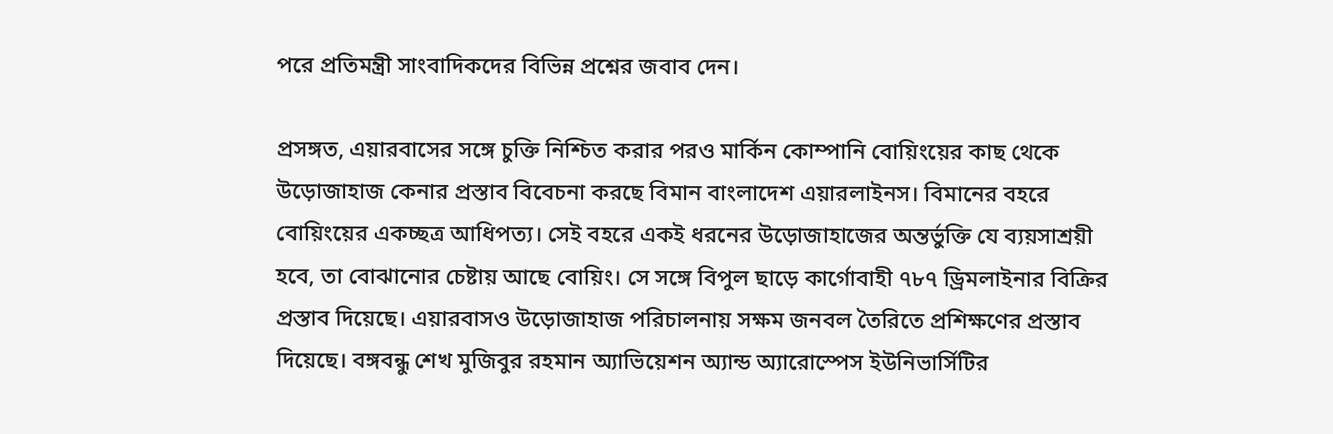পরে প্রতিমন্ত্রী সাংবাদিকদের বিভিন্ন প্রশ্নের জবাব দেন।

প্রসঙ্গত, এয়ারবাসের সঙ্গে চুক্তি নিশ্চিত করার পরও মার্কিন কোম্পানি বোয়িংয়ের কাছ থেকে উড়োজাহাজ কেনার প্রস্তাব বিবেচনা করছে বিমান বাংলাদেশ এয়ারলাইনস। বিমানের বহরে বোয়িংয়ের একচ্ছত্র আধিপত্য। সেই বহরে একই ধরনের উড়োজাহাজের অন্তর্ভুক্তি যে ব্যয়সাশ্রয়ী হবে, তা বোঝানোর চেষ্টায় আছে বোয়িং। সে সঙ্গে বিপুল ছাড়ে কার্গোবাহী ৭৮৭ ড্রিমলাইনার বিক্রির প্রস্তাব দিয়েছে। এয়ারবাসও উড়োজাহাজ পরিচালনায় সক্ষম জনবল তৈরিতে প্রশিক্ষণের প্রস্তাব দিয়েছে। বঙ্গবন্ধু শেখ মুজিবুর রহমান অ্যাভিয়েশন অ্যান্ড অ্যারোস্পেস ইউনিভার্সিটির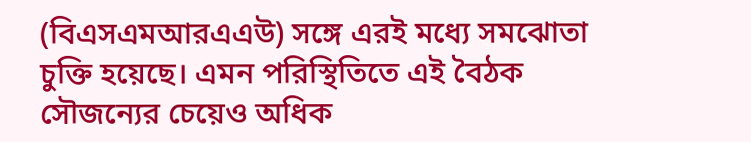(বিএসএমআরএএউ) সঙ্গে এরই মধ্যে সমঝোতা চুক্তি হয়েছে। এমন পরিস্থিতিতে এই বৈঠক সৌজন্যের চেয়েও অধিক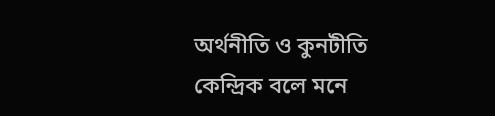অর্থনীতি ও কুনটীতি কেন্দ্রিক বলে মনে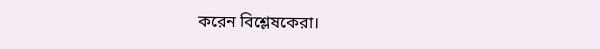করেন বিশ্লেষকেরা।